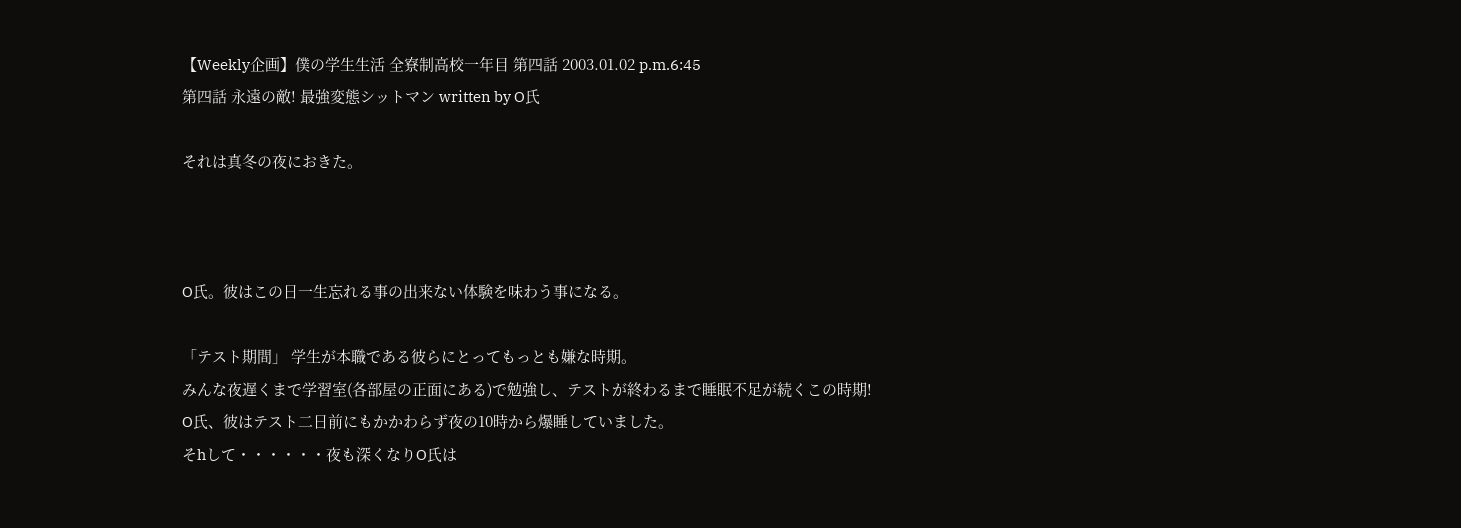【Weekly企画】僕の学生生活 全寮制高校一年目 第四話 2003.01.02 p.m.6:45
第四話 永遠の敵! 最強変態シットマン written by O氏

それは真冬の夜におきた。



O氏。彼はこの日一生忘れる事の出来ない体験を味わう事になる。

「テスト期間」 学生が本職である彼らにとってもっとも嫌な時期。
みんな夜遅くまで学習室(各部屋の正面にある)で勉強し、テストが終わるまで睡眠不足が続くこの時期!
O氏、彼はテスト二日前にもかかわらず夜の10時から爆睡していました。
そhして・・・・・・夜も深くなりO氏は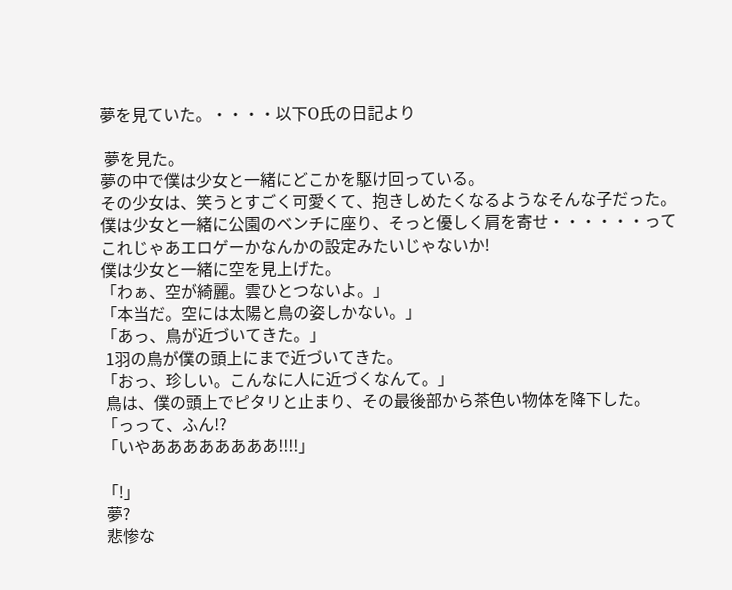夢を見ていた。・・・・以下O氏の日記より

 夢を見た。
夢の中で僕は少女と一緒にどこかを駆け回っている。
その少女は、笑うとすごく可愛くて、抱きしめたくなるようなそんな子だった。
僕は少女と一緒に公園のベンチに座り、そっと優しく肩を寄せ・・・・・・ってこれじゃあエロゲーかなんかの設定みたいじゃないか!
僕は少女と一緒に空を見上げた。
「わぁ、空が綺麗。雲ひとつないよ。」
「本当だ。空には太陽と鳥の姿しかない。」
「あっ、鳥が近づいてきた。」
 1羽の鳥が僕の頭上にまで近づいてきた。
「おっ、珍しい。こんなに人に近づくなんて。」
 鳥は、僕の頭上でピタリと止まり、その最後部から茶色い物体を降下した。
「っって、ふん!?
「いやああああああああ!!!!」

「!」
 夢?
 悲惨な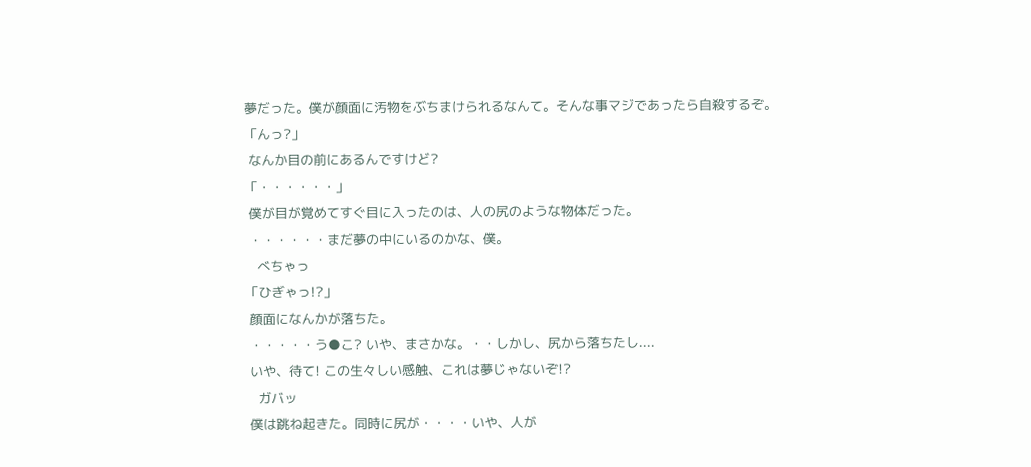夢だった。僕が顔面に汚物をぶちまけられるなんて。そんな事マジであったら自殺するぞ。
「んっ?」
 なんか目の前にあるんですけど?
「・・・・・・」
 僕が目が覚めてすぐ目に入ったのは、人の尻のような物体だった。
 ・・・・・・まだ夢の中にいるのかな、僕。
   べちゃっ
「ひぎゃっ!?」
 顔面になんかが落ちた。
 ・・・・・う●こ? いや、まさかな。・・しかし、尻から落ちたし....
 いや、待て! この生々しい感触、これは夢じゃないぞ!?
   ガバッ
 僕は跳ね起きた。同時に尻が・・・・いや、人が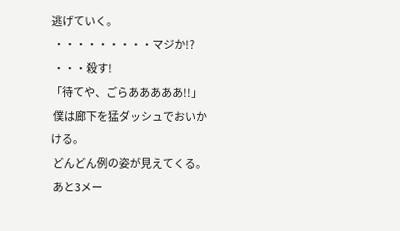逃げていく。
 ・・・・・・・・・マジか!?
 ・・・殺す!
「待てや、ごらあああああ!!」
 僕は廊下を猛ダッシュでおいかける。
 どんどん例の姿が見えてくる。
 あと3メー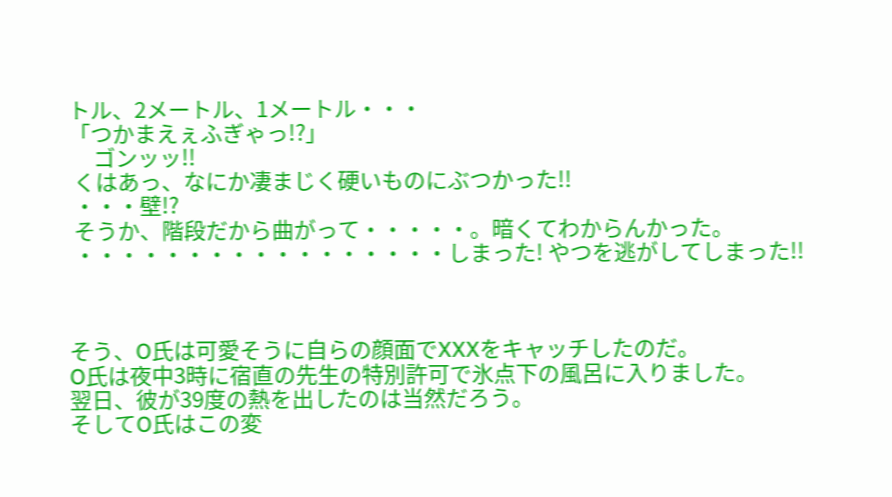トル、2メートル、1メートル・・・
「つかまえぇふぎゃっ!?」
     ゴンッッ!!
 くはあっ、なにか凄まじく硬いものにぶつかった!!
 ・・・壁!?
 そうか、階段だから曲がって・・・・・。暗くてわからんかった。
 ・・・・・・・・・・・・・・・・・しまった! やつを逃がしてしまった!!



そう、O氏は可愛そうに自らの顔面でXXXをキャッチしたのだ。
O氏は夜中3時に宿直の先生の特別許可で氷点下の風呂に入りました。
翌日、彼が39度の熱を出したのは当然だろう。
そしてO氏はこの変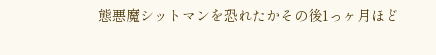態悪魔シットマンを恐れたかその後1っヶ月ほど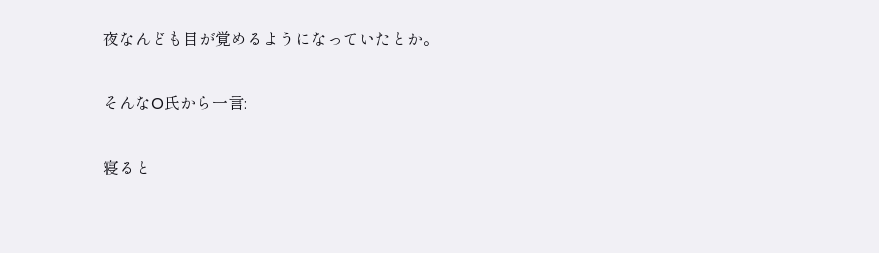夜なんども目が覚めるようになっていたとか。

そんなO氏から一言:

寝ると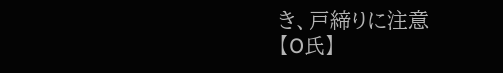き、戸締りに注意
【O氏】